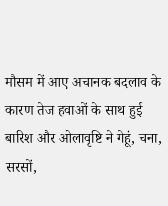मौसम में आए अचानक बदलाव के कारण तेज हवाओं के साथ हुई बारिश और ओलावृष्टि ने गेहूं, चना, सरसों,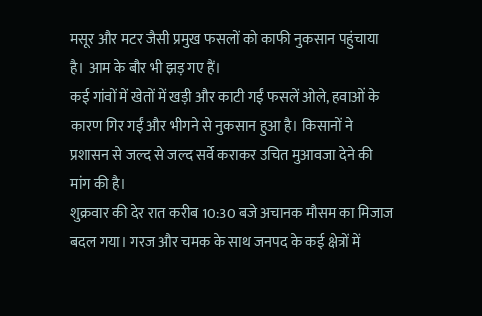मसूर और मटर जैसी प्रमुख फसलों को काफी नुकसान पहुंचाया है। आम के बौर भी झड़ गए हैं।
कई गांवों में खेतों में खड़ी और काटी गईं फसलें ओले, हवाओं के कारण गिर गईं और भीगने से नुकसान हुआ है। किसानों ने प्रशासन से जल्द से जल्द सर्वे कराकर उचित मुआवजा देने की मांग की है।
शुक्रवार की देर रात करीब 10:30 बजे अचानक मौसम का मिजाज बदल गया। गरज और चमक के साथ जनपद के कई क्षेत्रों में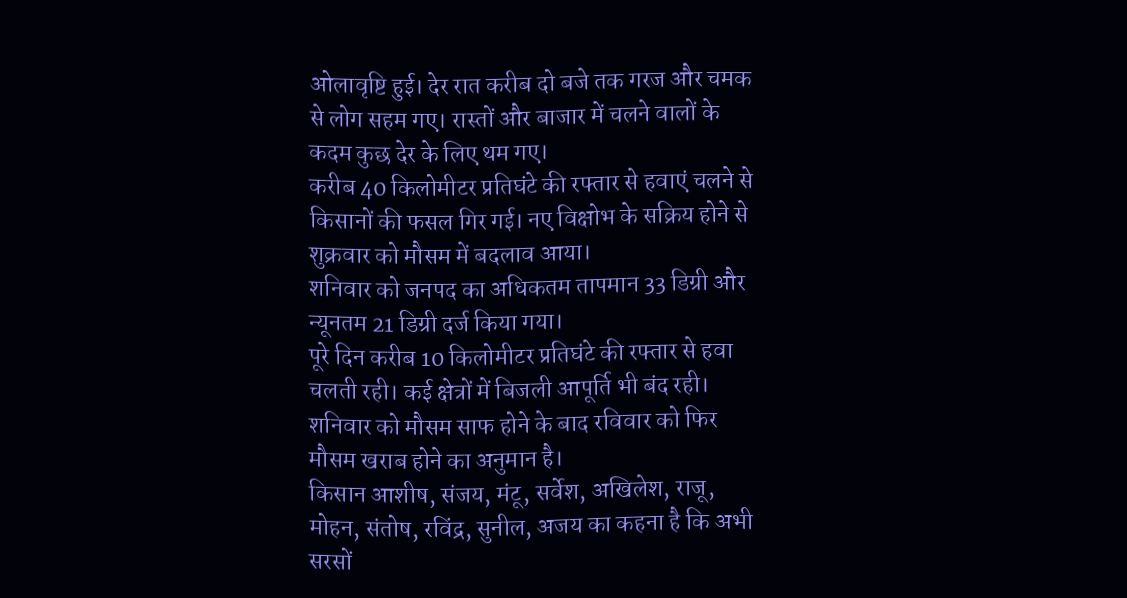ओलावृष्टि हुई। देर रात करीब दो बजे तक गरज और चमक से लोग सहम गए। रास्तों और बाजार में चलने वालों के कदम कुछ देर के लिए थम गए।
करीब 40 किलोमीटर प्रतिघंटे की रफ्तार से हवाएं चलने से किसानों की फसल गिर गई। नए विक्षोभ के सक्रिय होने से शुक्रवार को मौसम में बदलाव आया।
शनिवार को जनपद का अधिकतम तापमान 33 डिग्री और न्यूनतम 21 डिग्री दर्ज किया गया।
पूरे दिन करीब 10 किलोमीटर प्रतिघंटे की रफ्तार से हवा चलती रही। कई क्षेत्रों में बिजली आपूर्ति भी बंद रही। शनिवार को मौसम साफ होने के बाद रविवार को फिर मौसम खराब होने का अनुमान है।
किसान आशीष, संजय, मंटू, सर्वेश, अखिलेश, राजू, मोहन, संतोष, रविंद्र, सुनील, अजय का कहना है कि अभी सरसों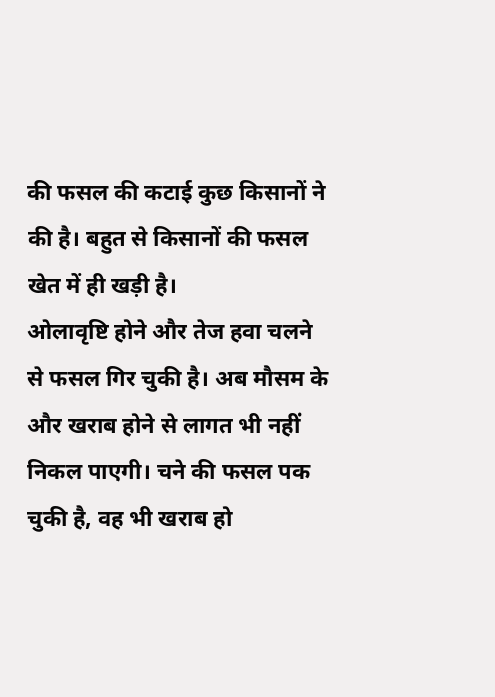की फसल की कटाई कुछ किसानों ने की है। बहुत से किसानों की फसल खेत में ही खड़ी है।
ओलावृष्टि होने और तेज हवा चलने से फसल गिर चुकी है। अब मौसम के और खराब होने से लागत भी नहीं निकल पाएगी। चने की फसल पक चुकी है, वह भी खराब हो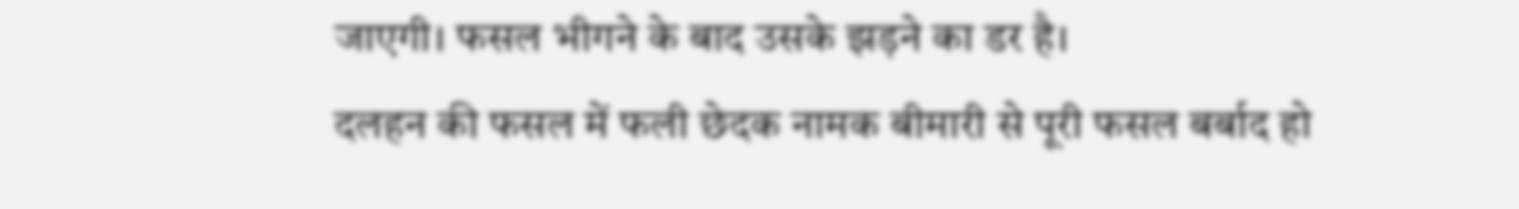जाएगी। फसल भीगने के बाद उसके झड़ने का डर है।
दलहन की फसल में फली छेदक नामक बीमारी से पूरी फसल बर्बाद हो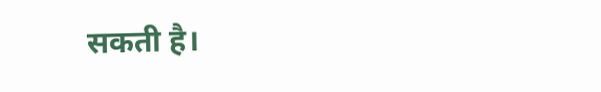सकती है।